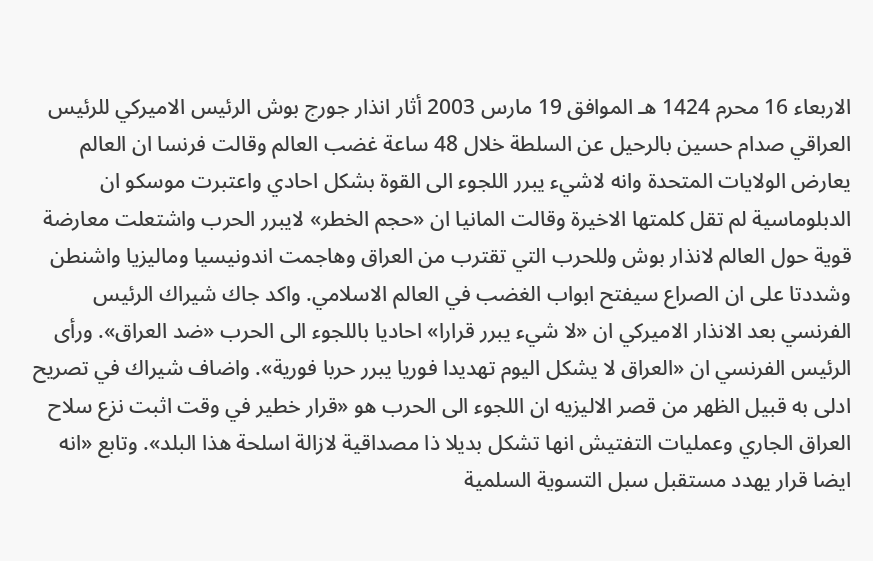الاربعاء 16 محرم 1424 هـ الموافق 19 مارس 2003 أثار انذار جورج بوش الرئيس الاميركي للرئيس العراقي صدام حسين بالرحيل عن السلطة خلال 48 ساعة غضب العالم وقالت فرنسا ان العالم يعارض الولايات المتحدة وانه لاشيء يبرر اللجوء الى القوة بشكل احادي واعتبرت موسكو ان الدبلوماسية لم تقل كلمتها الاخيرة وقالت المانيا ان «حجم الخطر» لايبرر الحرب واشتعلت معارضة قوية حول العالم لانذار بوش وللحرب التي تقترب من العراق وهاجمت اندونيسيا وماليزيا واشنطن وشددتا على ان الصراع سيفتح ابواب الغضب في العالم الاسلامي. واكد جاك شيراك الرئيس الفرنسي بعد الانذار الاميركي ان «لا شيء يبرر قرارا» احاديا باللجوء الى الحرب «ضد العراق». ورأى الرئيس الفرنسي ان «العراق لا يشكل اليوم تهديدا فوريا يبرر حربا فورية». واضاف شيراك في تصريح ادلى به قبيل الظهر من قصر الاليزيه ان اللجوء الى الحرب هو «قرار خطير في وقت اثبت نزع سلاح العراق الجاري وعمليات التفتيش انها تشكل بديلا ذا مصداقية لازالة اسلحة هذا البلد». وتابع «انه ايضا قرار يهدد مستقبل سبل التسوية السلمية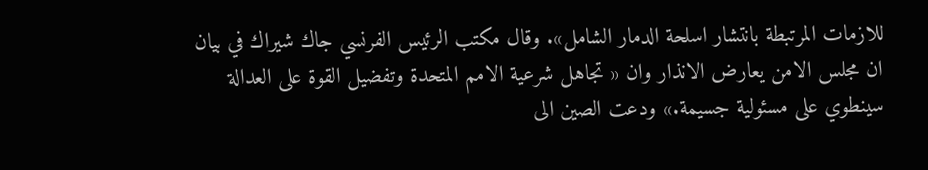للازمات المرتبطة بانتشار اسلحة الدمار الشامل». وقال مكتب الرئيس الفرنسي جاك شيراك في بيان ان مجلس الامن يعارض الانذار وان « تجاهل شرعية الامم المتحدة وتفضيل القوة على العدالة سينطوي على مسئولية جسيمة.» ودعت الصين الى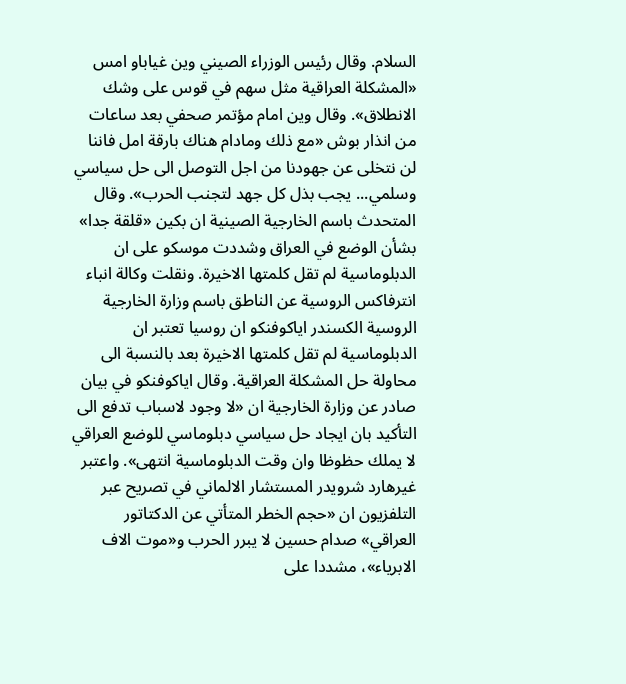السلام. وقال رئيس الوزراء الصيني وين غياباو امس «المشكلة العراقية مثل سهم في قوس على وشك الانطلاق». وقال وين امام مؤتمر صحفي بعد ساعات من انذار بوش «مع ذلك ومادام هناك بارقة امل فاننا لن نتخلى عن جهودنا من اجل التوصل الى حل سياسي وسلمي... يجب بذل كل جهد لتجنب الحرب». وقال المتحدث باسم الخارجية الصينية ان بكين «قلقة جدا» بشأن الوضع في العراق وشددت موسكو على ان الدبلوماسية لم تقل كلمتها الاخيرة. ونقلت وكالة انباء انترفاكس الروسية عن الناطق باسم وزارة الخارجية الروسية الكسندر اياكوفنكو ان روسيا تعتبر ان الدبلوماسية لم تقل كلمتها الاخيرة بعد بالنسبة الى محاولة حل المشكلة العراقية. وقال اياكوفنكو في بيان صادر عن وزارة الخارجية ان «لا وجود لاسباب تدفع الى التأكيد بان ايجاد حل سياسي دبلوماسي للوضع العراقي لا يملك حظوظا وان وقت الدبلوماسية انتهى». واعتبر غيرهارد شرويدر المستشار الالماني في تصريح عبر التلفزيون ان «حجم الخطر المتأتي عن الدكتاتور العراقي» صدام حسين لا يبرر الحرب و«موت الاف الابرياء»، مشددا على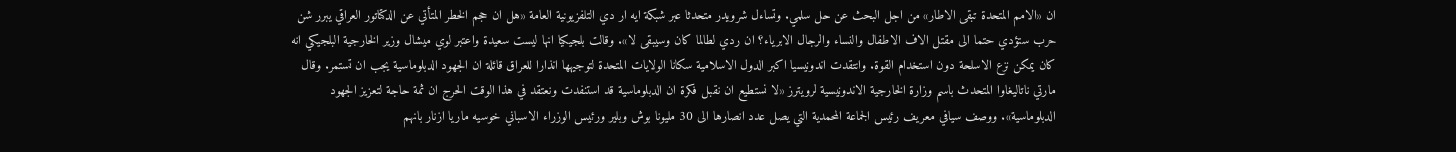ان «الامم المتحدة تبقى الاطار» من اجل البحث عن حل سلمي. وتساءل شرويدر متحدثا عبر شبكة ايه ار دي التلفزيونية العامة «هل ان حجم الخطر المتأتي عن الدكتاتور العراقي يبرر شن حرب ستؤدي حتما الى مقتل الاف الاطفال والنساء والرجال الابرياء؟ ان ردي لطالما كان وسيبقى لا». وقالت بلجيكيا انها ليست سعيدة واعتبر لوي ميشال وزير الخارجية البلجيكي انه كان يمكن نزع الاسلحة دون استخدام القوة. وانتقدت اندونيسيا اكبر الدول الاسلامية سكانا الولايات المتحدة لتوجيهها انذارا للعراق قائلة ان الجهود الدبلوماسية يجب ان تستمر. وقال مارتي ناتاليغاوا المتحدث باسم وزارة الخارجية الاندونيسية لرويترز «لا نستطيع ان نقبل فكرة ان الدبلوماسية قد استنفدت ونعتقد في هذا الوقت الحرج ان ثمة حاجة لتعزيز الجهود الدبلوماسية». ووصف سيافي معريف رئيس الجماعة المحمدية التي يصل عدد انصارها الى 30 مليونا بوش وبلير ورئيس الوزراء الاسباني خوسيه ماريا ازنار بانهم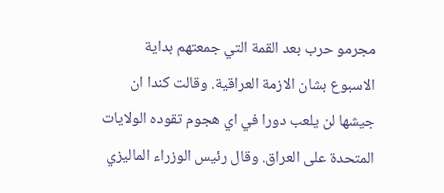مجرمو حرب بعد القمة التي جمعتهم بداية الاسبوع بشان الازمة العراقية. وقالت كندا ان جيشها لن يلعب دورا في اي هجوم تقوده الولايات المتحدة على العراق. وقال رئيس الوزراء الماليزي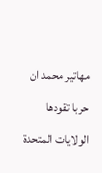مهاتير محمد ان حربا تقودها الولايات المتحدة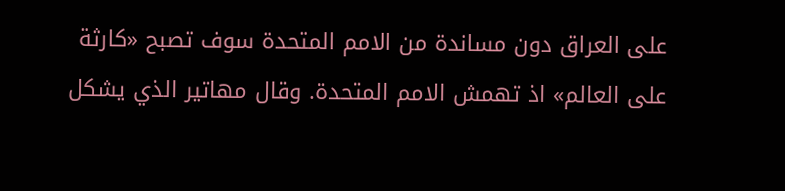على العراق دون مساندة من الامم المتحدة سوف تصبح «كارثة على العالم» اذ تهمش الامم المتحدة. وقال مهاتير الذي يشكل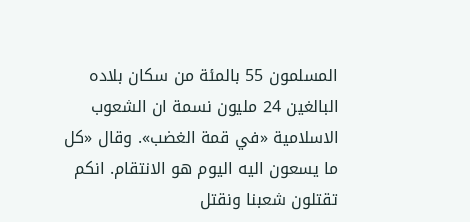المسلمون 55 بالمئة من سكان بلاده البالغين 24 مليون نسمة ان الشعوب الاسلامية «في قمة الغضب». وقال «كل ما يسعون اليه اليوم هو الانتقام. انكم تقتلون شعبنا ونقتل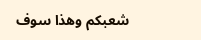شعبكم وهذا سوف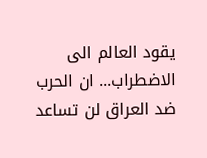يقود العالم الى الاضطراب... ان الحرب ضد العراق لن تساعد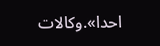احدا».وكالات